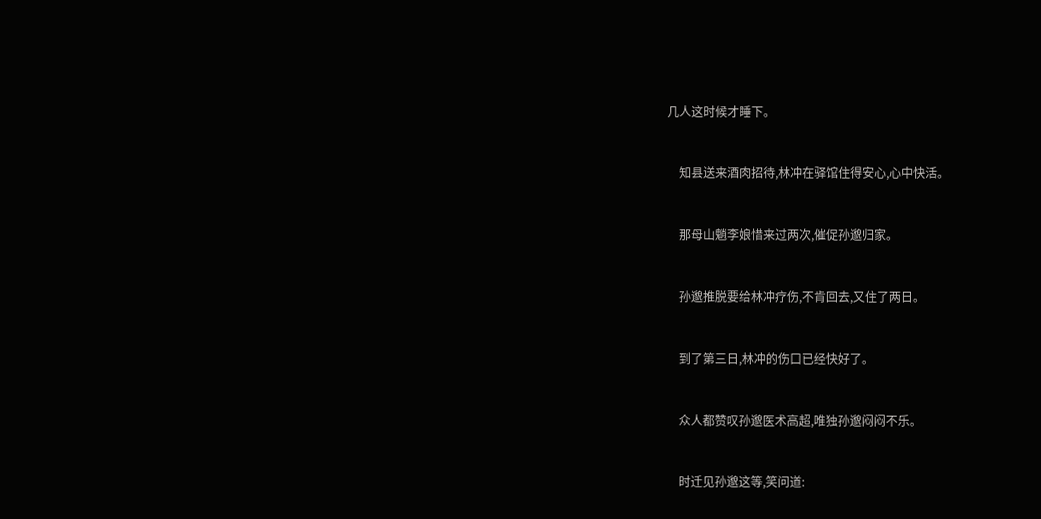几人这时候才睡下。


    知县送来酒肉招待,林冲在驿馆住得安心,心中快活。


    那母山魈李娘惜来过两次,催促孙邈归家。


    孙邈推脱要给林冲疗伤,不肯回去,又住了两日。


    到了第三日,林冲的伤口已经快好了。


    众人都赞叹孙邈医术高超,唯独孙邈闷闷不乐。


    时迁见孙邈这等,笑问道: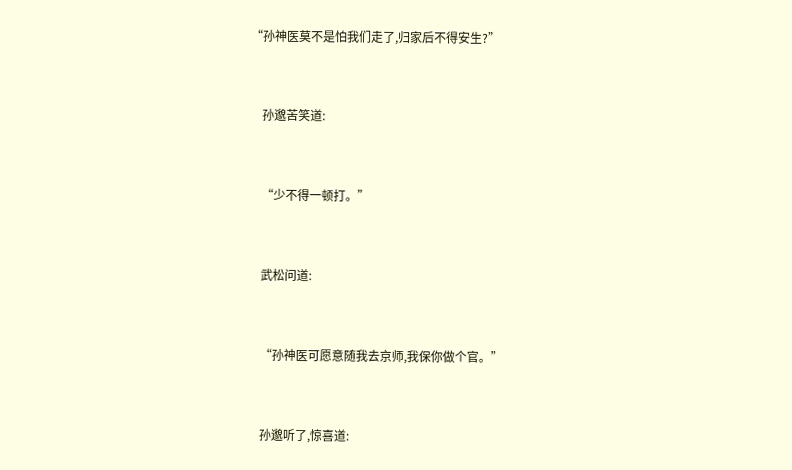“孙神医莫不是怕我们走了,归家后不得安生?”


    孙邈苦笑道:


    “少不得一顿打。”


    武松问道:


    “孙神医可愿意随我去京师,我保你做个官。”


    孙邈听了,惊喜道: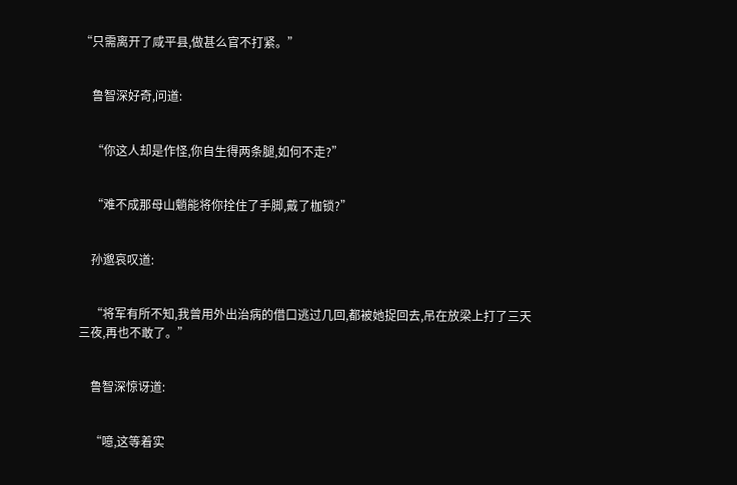“只需离开了咸平县,做甚么官不打紧。”


    鲁智深好奇,问道:


    “你这人却是作怪,你自生得两条腿,如何不走?”


    “难不成那母山魈能将你拴住了手脚,戴了枷锁?”


    孙邈哀叹道:


    “将军有所不知,我曾用外出治病的借口逃过几回,都被她捉回去,吊在放梁上打了三天三夜,再也不敢了。”


    鲁智深惊讶道:


    “噫,这等着实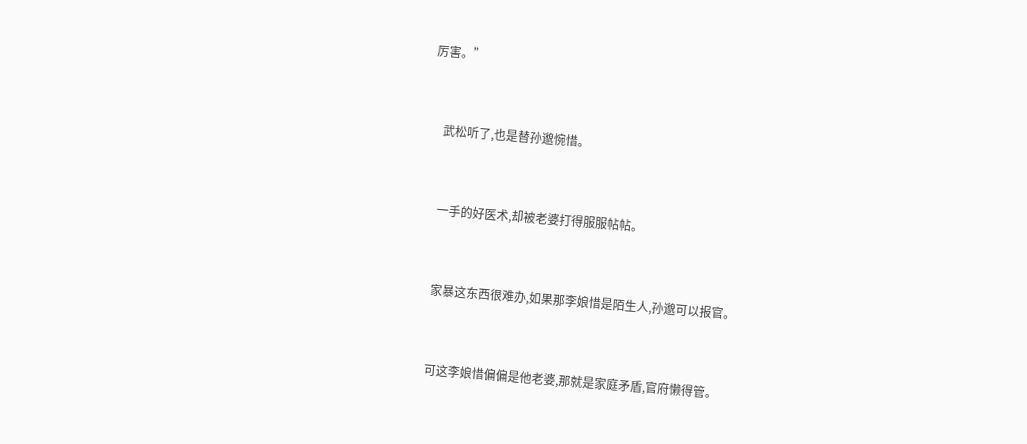厉害。”


    武松听了,也是替孙邈惋惜。


    一手的好医术,却被老婆打得服服帖帖。


    家暴这东西很难办,如果那李娘惜是陌生人,孙邈可以报官。


    可这李娘惜偏偏是他老婆,那就是家庭矛盾,官府懒得管。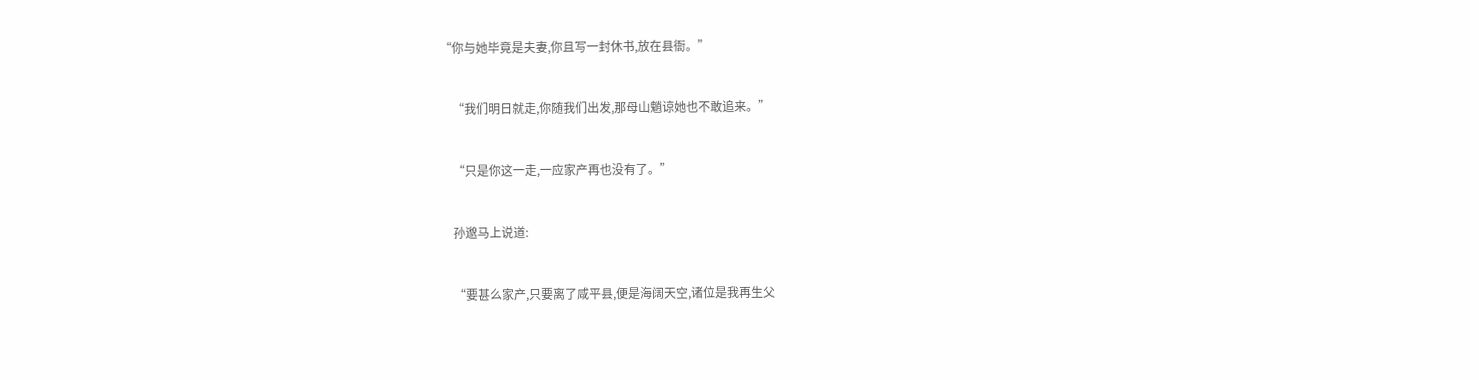“你与她毕竟是夫妻,你且写一封休书,放在县衙。”


    “我们明日就走,你随我们出发,那母山魈谅她也不敢追来。”


    “只是你这一走,一应家产再也没有了。”


    孙邈马上说道:


    “要甚么家产,只要离了咸平县,便是海阔天空,诸位是我再生父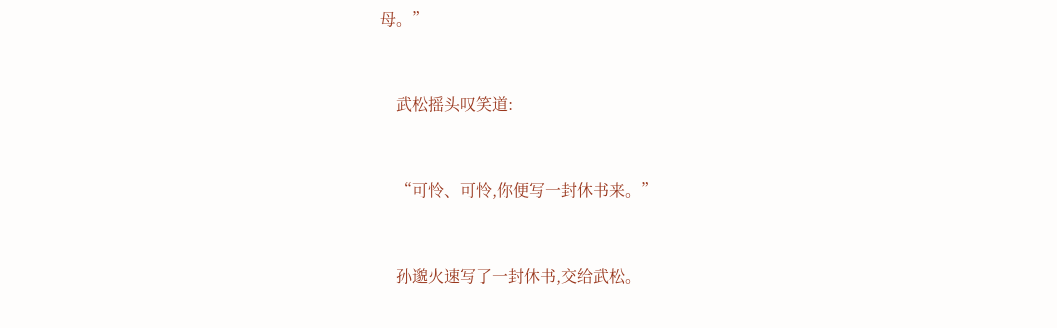母。”


    武松摇头叹笑道:


    “可怜、可怜,你便写一封休书来。”


    孙邈火速写了一封休书,交给武松。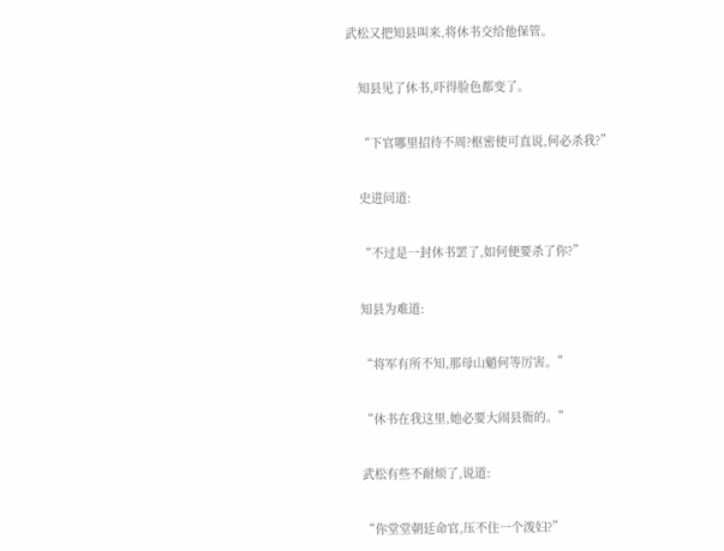武松又把知县叫来,将休书交给他保管。


    知县见了休书,吓得脸色都变了。


    “下官哪里招待不周?枢密使可直说,何必杀我?”


    史进问道:


    “不过是一封休书罢了,如何便要杀了你?”


    知县为难道:


    “将军有所不知,那母山魈何等厉害。”


    “休书在我这里,她必要大闹县衙的。”


    武松有些不耐烦了,说道:


    “你堂堂朝廷命官,压不住一个泼妇?”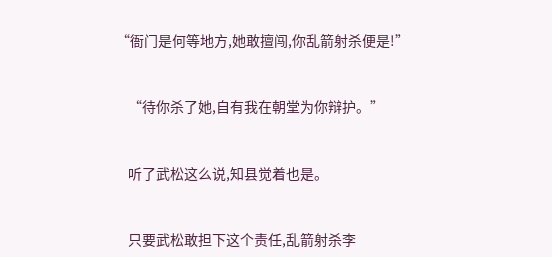“衙门是何等地方,她敢擅闯,你乱箭射杀便是!”


    “待你杀了她,自有我在朝堂为你辩护。”


    听了武松这么说,知县觉着也是。


    只要武松敢担下这个责任,乱箭射杀李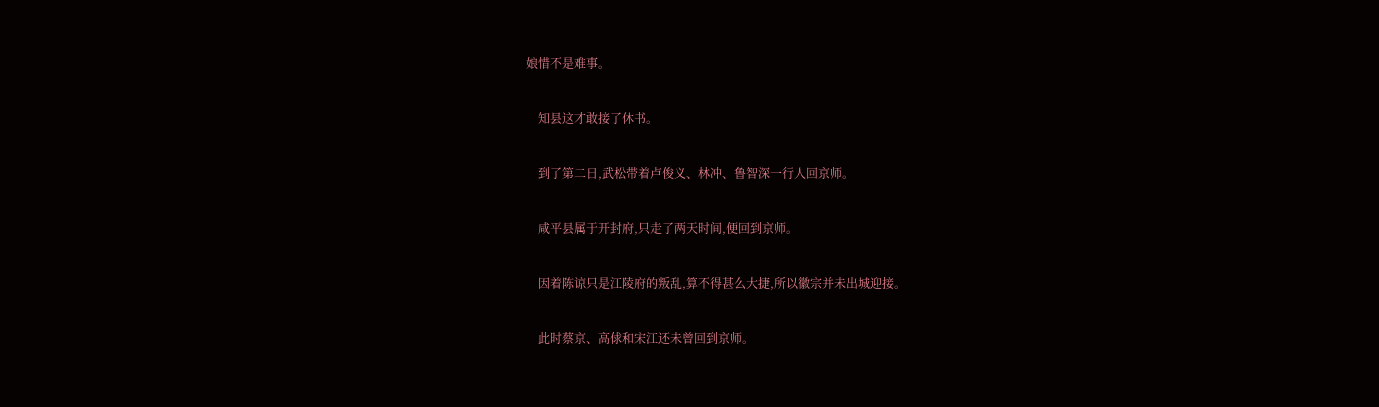娘惜不是难事。


    知县这才敢接了休书。


    到了第二日,武松带着卢俊义、林冲、鲁智深一行人回京师。


    咸平县属于开封府,只走了两天时间,便回到京师。


    因着陈谅只是江陵府的叛乱,算不得甚么大捷,所以徽宗并未出城迎接。


    此时蔡京、高俅和宋江还未曾回到京师。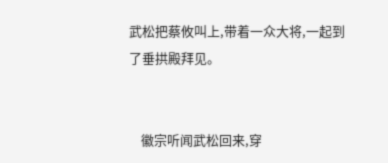武松把蔡攸叫上,带着一众大将,一起到了垂拱殿拜见。


    徽宗听闻武松回来,穿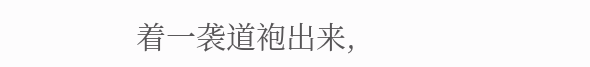着一袭道袍出来,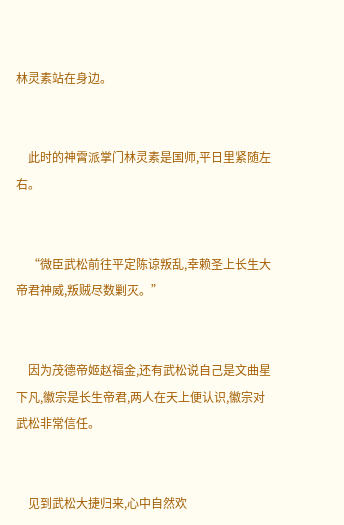林灵素站在身边。


    此时的神霄派掌门林灵素是国师,平日里紧随左右。


    “微臣武松前往平定陈谅叛乱,幸赖圣上长生大帝君神威,叛贼尽数剿灭。”


    因为茂德帝姬赵福金,还有武松说自己是文曲星下凡,徽宗是长生帝君,两人在天上便认识,徽宗对武松非常信任。


    见到武松大捷归来,心中自然欢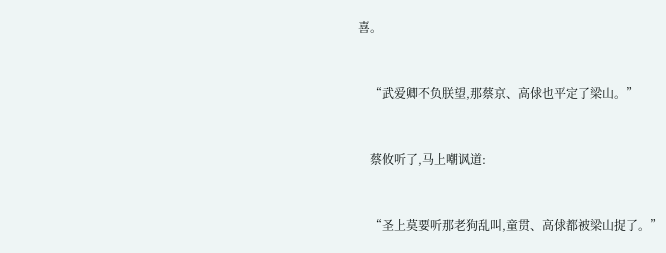喜。


    “武爱卿不负朕望,那蔡京、高俅也平定了梁山。”


    蔡攸听了,马上嘲讽道:


    “圣上莫要听那老狗乱叫,童贯、高俅都被梁山捉了。”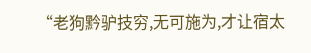“老狗黔驴技穷,无可施为,才让宿太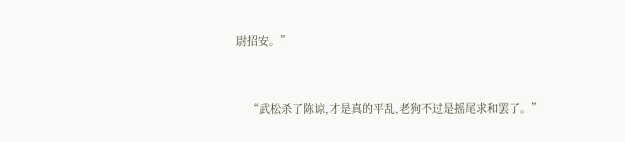尉招安。”


    “武松杀了陈谅,才是真的平乱,老狗不过是摇尾求和罢了。”